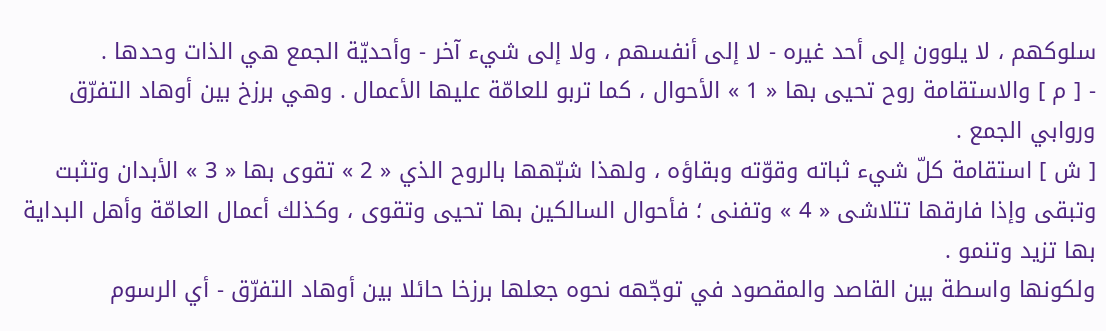سلوكهم ، لا يلوون إلى أحد غيره - لا إلى أنفسهم ، ولا إلى شيء آخر - وأحديّة الجمع هي الذات وحدها .
- [ م ] والاستقامة روح تحيى بها « 1 » الأحوال ، كما تربو للعامّة عليها الأعمال . وهي برزخ بين أوهاد التفرّق وروابي الجمع .
[ ش ] استقامة كلّ شيء ثباته وقوّته وبقاؤه ، ولهذا شبّهها بالروح الذي « 2 » تقوى بها « 3 » الأبدان وتثبت وتبقى وإذا فارقها تتلاشى « 4 » وتفنى ؛ فأحوال السالكين بها تحيى وتقوى ، وكذلك أعمال العامّة وأهل البداية بها تزيد وتنمو .
ولكونها واسطة بين القاصد والمقصود في توجّهه نحوه جعلها برزخا حائلا بين أوهاد التفرّق - أي الرسوم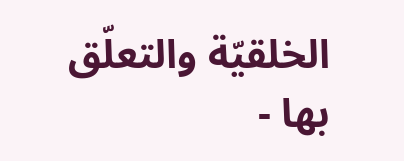الخلقيّة والتعلّق بها -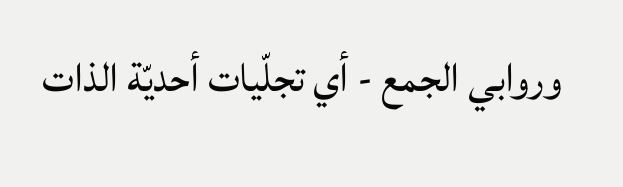وروابي الجمع - أي تجلّيات أحديّة الذات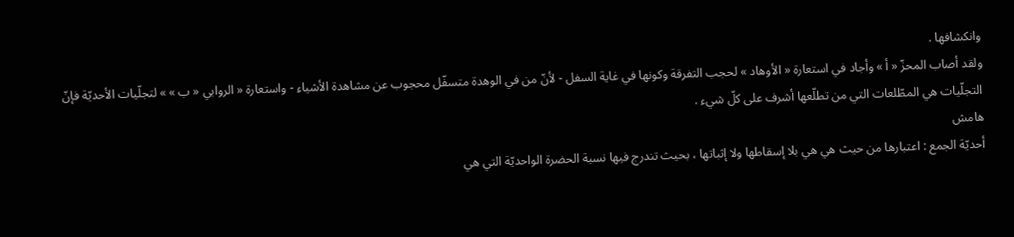وانكشافها .
ولقد أصاب المحزّ « أ » وأجاد في استعارة « الأوهاد » لحجب التفرقة وكونها في غاية السفل - لأنّ من في الوهدة متسفّل محجوب عن مشاهدة الأشياء - واستعارة « الروابي « ب » » لتجلّيات الأحديّة فإنّ التجلّيات هي المطّلعات التي من تطلّعها أشرف على كلّ شيء .
هامش
أحديّة الجمع : اعتبارها من حيث هي هي بلا إسقاطها ولا إثباتها ، بحيث تندرج فيها نسبة الحضرة الواحديّة التي هي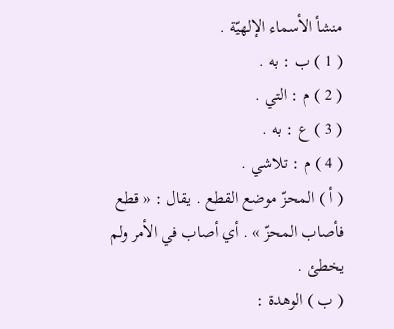منشأ الأسماء الإلهيّة .
( 1 ) ب : به .
( 2 ) م : التي .
( 3 ) ع : به .
( 4 ) م : تلاشي .
( أ ) المحزّ موضع القطع . يقال : « قطع فأصاب المحزّ » . أي أصاب في الأمر ولم يخطئ .
( ب ) الوهدة :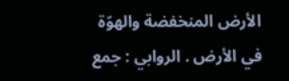الأرض المنخفضة والهوّة في الأرض . الروابي : جمع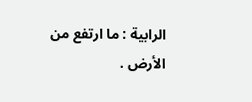الرابية : ما ارتفع من الأرض .